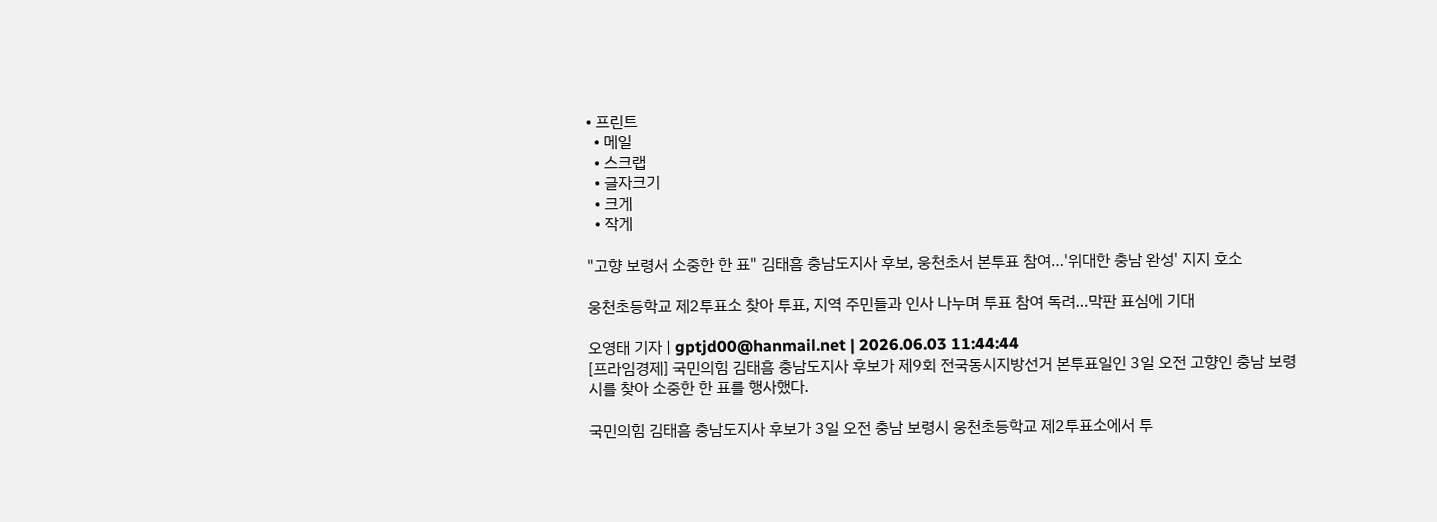• 프린트
  • 메일
  • 스크랩
  • 글자크기
  • 크게
  • 작게

"고향 보령서 소중한 한 표" 김태흠 충남도지사 후보, 웅천초서 본투표 참여…'위대한 충남 완성' 지지 호소

웅천초등학교 제2투표소 찾아 투표, 지역 주민들과 인사 나누며 투표 참여 독려…막판 표심에 기대

오영태 기자 | gptjd00@hanmail.net | 2026.06.03 11:44:44
[프라임경제] 국민의힘 김태흠 충남도지사 후보가 제9회 전국동시지방선거 본투표일인 3일 오전 고향인 충남 보령시를 찾아 소중한 한 표를 행사했다.

국민의힘 김태흠 충남도지사 후보가 3일 오전 충남 보령시 웅천초등학교 제2투표소에서 투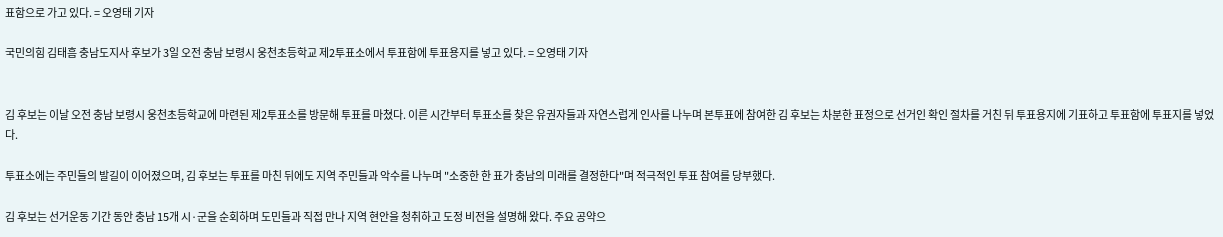표함으로 가고 있다. = 오영태 기자

국민의힘 김태흠 충남도지사 후보가 3일 오전 충남 보령시 웅천초등학교 제2투표소에서 투표함에 투표용지를 넣고 있다. = 오영태 기자


김 후보는 이날 오전 충남 보령시 웅천초등학교에 마련된 제2투표소를 방문해 투표를 마쳤다. 이른 시간부터 투표소를 찾은 유권자들과 자연스럽게 인사를 나누며 본투표에 참여한 김 후보는 차분한 표정으로 선거인 확인 절차를 거친 뒤 투표용지에 기표하고 투표함에 투표지를 넣었다.

투표소에는 주민들의 발길이 이어졌으며, 김 후보는 투표를 마친 뒤에도 지역 주민들과 악수를 나누며 "소중한 한 표가 충남의 미래를 결정한다"며 적극적인 투표 참여를 당부했다.

김 후보는 선거운동 기간 동안 충남 15개 시·군을 순회하며 도민들과 직접 만나 지역 현안을 청취하고 도정 비전을 설명해 왔다. 주요 공약으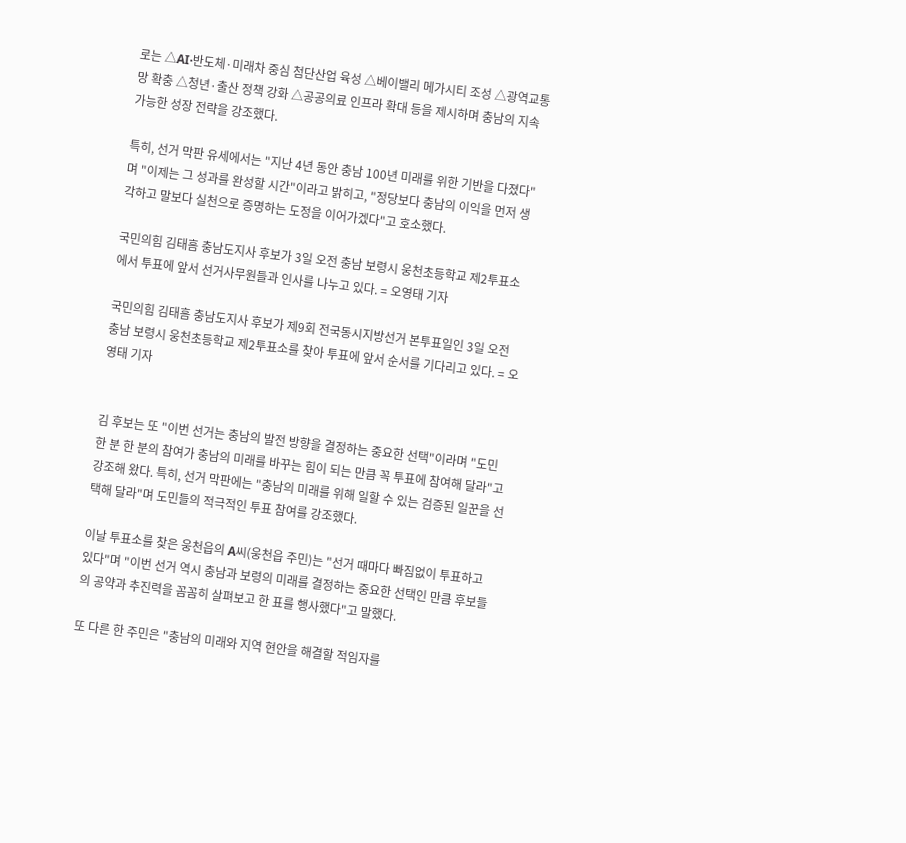로는 △AI·반도체·미래차 중심 첨단산업 육성 △베이밸리 메가시티 조성 △광역교통망 확충 △청년·출산 정책 강화 △공공의료 인프라 확대 등을 제시하며 충남의 지속 가능한 성장 전략을 강조했다.

특히, 선거 막판 유세에서는 "지난 4년 동안 충남 100년 미래를 위한 기반을 다졌다"며 "이제는 그 성과를 완성할 시간"이라고 밝히고, "정당보다 충남의 이익을 먼저 생각하고 말보다 실천으로 증명하는 도정을 이어가겠다"고 호소했다.

국민의힘 김태흠 충남도지사 후보가 3일 오전 충남 보령시 웅천초등학교 제2투표소에서 투표에 앞서 선거사무원들과 인사를 나누고 있다. = 오영태 기자

국민의힘 김태흠 충남도지사 후보가 제9회 전국동시지방선거 본투표일인 3일 오전 충남 보령시 웅천초등학교 제2투표소를 찾아 투표에 앞서 순서를 기다리고 있다. = 오영태 기자


김 후보는 또 "이번 선거는 충남의 발전 방향을 결정하는 중요한 선택"이라며 "도민 한 분 한 분의 참여가 충남의 미래를 바꾸는 힘이 되는 만큼 꼭 투표에 참여해 달라"고 강조해 왔다. 특히, 선거 막판에는 "충남의 미래를 위해 일할 수 있는 검증된 일꾼을 선택해 달라"며 도민들의 적극적인 투표 참여를 강조했다.

이날 투표소를 찾은 웅천읍의 A씨(웅천읍 주민)는 "선거 때마다 빠짐없이 투표하고 있다"며 "이번 선거 역시 충남과 보령의 미래를 결정하는 중요한 선택인 만큼 후보들의 공약과 추진력을 꼼꼼히 살펴보고 한 표를 행사했다"고 말했다.

또 다른 한 주민은 "충남의 미래와 지역 현안을 해결할 적임자를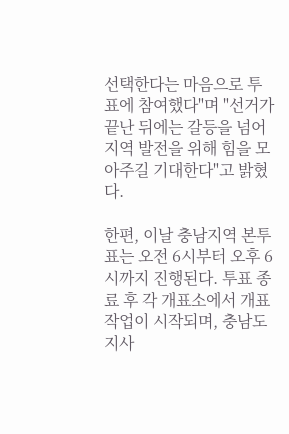선택한다는 마음으로 투표에 참여했다"며 "선거가 끝난 뒤에는 갈등을 넘어 지역 발전을 위해 힘을 모아주길 기대한다"고 밝혔다.

한편, 이날 충남지역 본투표는 오전 6시부터 오후 6시까지 진행된다. 투표 종료 후 각 개표소에서 개표 작업이 시작되며, 충남도지사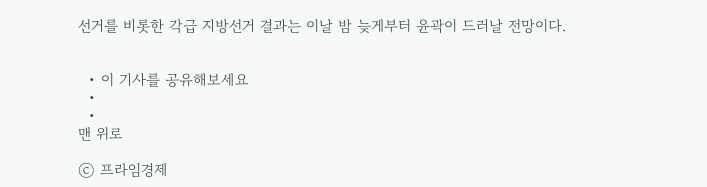선거를 비롯한 각급 지방선거 결과는 이날 밤 늦게부터 윤곽이 드러날 전망이다.


  • 이 기사를 공유해보세요
  •
  •
맨 위로

ⓒ 프라임경제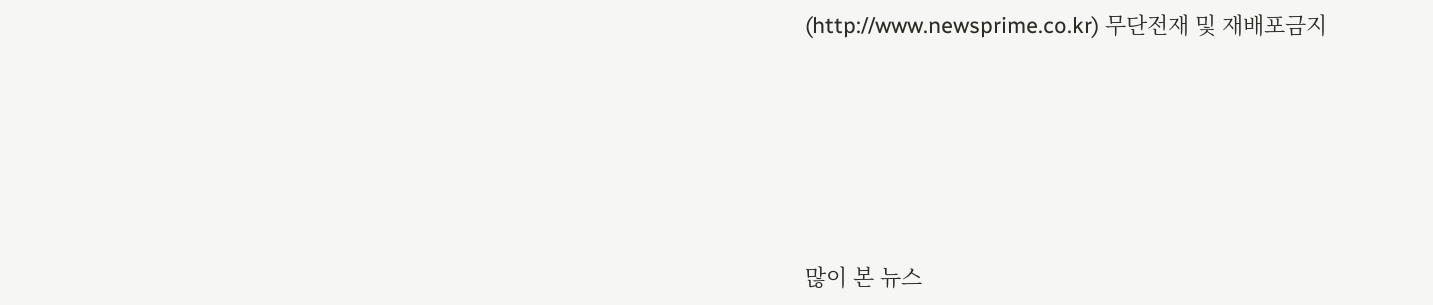(http://www.newsprime.co.kr) 무단전재 및 재배포금지






많이 본 뉴스